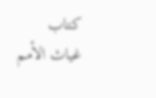كتاب غياث الأمم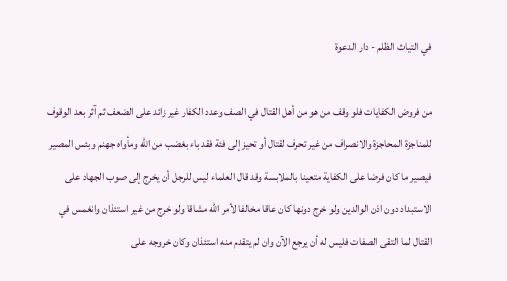في التياث الظلم - دار الدعوة

من فروض الكفايات فلو وقف من هو من أهل القتال في الصف وعدد الكفار غير زائد على الضعف ثم آثر بعد الوقوف للمناجزة المحاجزة والانصراف من غير تحرف لقتال أو تحيز إلى فئة فقد باء بغضب من الله ومأواه جهنم وبئس المصير فيصير ما كان فرضا على الكفاية متعينا بالملابسة وقد قال العلماء ليس للرجل أن يخرج إلى صوب الجهاد على الاستبداد دون اذن الوالدين ولو خرج دونها كان عاقا مخالفا لأمر الله مشاقا ولو خرج من غير استئذان وانغمس في القتال لما التقى الصفات فليس له أن يرجع الآن وان لم يتقدم منه استئذان وكان خروجه على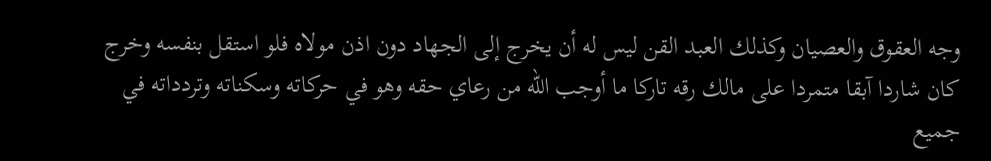وجه العقوق والعصيان وكذلك العبد القن ليس له أن يخرج إلى الجهاد دون اذن مولاه فلو استقل بنفسه وخرج كان شاردا آبقا متمردا على مالك رقه تاركا ما أوجب الله من رعاي حقه وهو في حركاته وسكناته وتردداته في جميع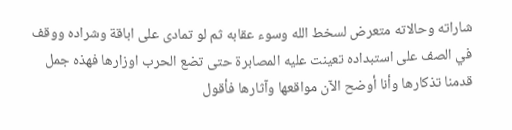شاراته وحالاته متعرض لسخط الله وسوء عقابه ثم لو تمادى على اباقة وشراده ووقف في الصف على استبداده تعينت عليه المصابرة حتى تضع الحرب اوزارها فهذه جمل قدمنا تذكارها وأنا أوضح الآن مواقعها وآثارها فأقول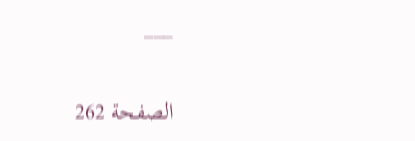___

الصفحة 262